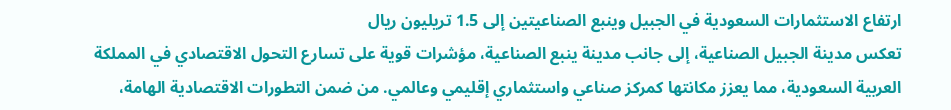ارتفاع الاستثمارات السعودية في الجبيل وينبع الصناعيتين إلى 1.5 تريليون ريال
تعكس مدينة الجبيل الصناعية، إلى جانب مدينة ينبع الصناعية، مؤشرات قوية على تسارع التحول الاقتصادي في المملكة العربية السعودية، مما يعزز مكانتها كمركز صناعي واستثماري إقليمي وعالمي. من ضمن التطورات الاقتصادية الهامة،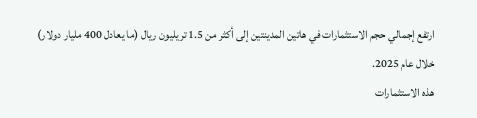ارتفع إجمالي حجم الاستثمارات في هاتين المدينتين إلى أكثر من 1.5 تريليون ريال (ما يعادل 400 مليار دولار) خلال عام 2025.
هذه الاستثمارات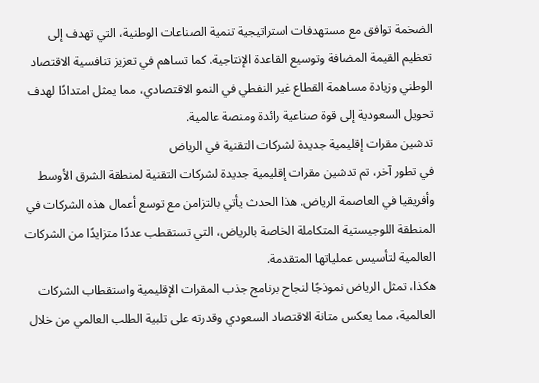الضخمة توافق مع مستهدفات استراتيجية تنمية الصناعات الوطنية، التي تهدف إلى تعظيم القيمة المضافة وتوسيع القاعدة الإنتاجية. كما تساهم في تعزيز تنافسية الاقتصاد الوطني وزيادة مساهمة القطاع غير النفطي في النمو الاقتصادي، مما يمثل امتدادًا لهدف تحويل السعودية إلى قوة صناعية رائدة ومنصة عالمية.
تدشين مقرات إقليمية جديدة لشركات التقنية في الرياض
في تطور آخر، تم تدشين مقرات إقليمية جديدة لشركات التقنية لمنطقة الشرق الأوسط وأفريقيا في العاصمة الرياض. هذا الحدث يأتي بالتزامن مع توسع أعمال هذه الشركات في المنطقة اللوجيستية المتكاملة الخاصة بالرياض، التي تستقطب عددًا متزايدًا من الشركات العالمية لتأسيس عملياتها المتقدمة.
هكذا، تمثل الرياض نموذجًا لنجاح برنامج جذب المقرات الإقليمية واستقطاب الشركات العالمية، مما يعكس متانة الاقتصاد السعودي وقدرته على تلبية الطلب العالمي من خلال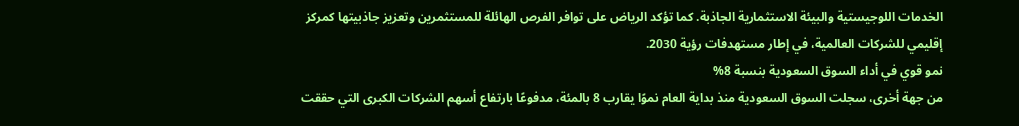الخدمات اللوجيستية والبيئة الاستثمارية الجاذبة. كما تؤكد الرياض على توافر الفرص الهائلة للمستثمرين وتعزيز جاذبيتها كمركز إقليمي للشركات العالمية، في إطار مستهدفات رؤية 2030.
نمو قوي في أداء السوق السعودية بنسبة 8%
من جهة أخرى، سجلت السوق السعودية منذ بداية العام نموًا يقارب 8 بالمئة، مدفوعًا بارتفاع أسهم الشركات الكبرى التي حققت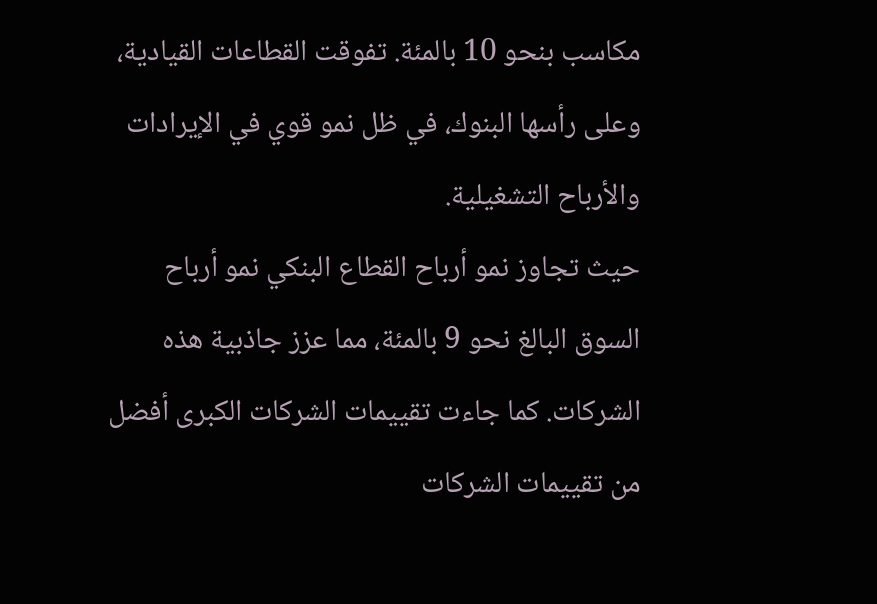مكاسب بنحو 10 بالمئة. تفوقت القطاعات القيادية، وعلى رأسها البنوك، في ظل نمو قوي في الإيرادات والأرباح التشغيلية.
حيث تجاوز نمو أرباح القطاع البنكي نمو أرباح السوق البالغ نحو 9 بالمئة، مما عزز جاذبية هذه الشركات. كما جاءت تقييمات الشركات الكبرى أفضل من تقييمات الشركات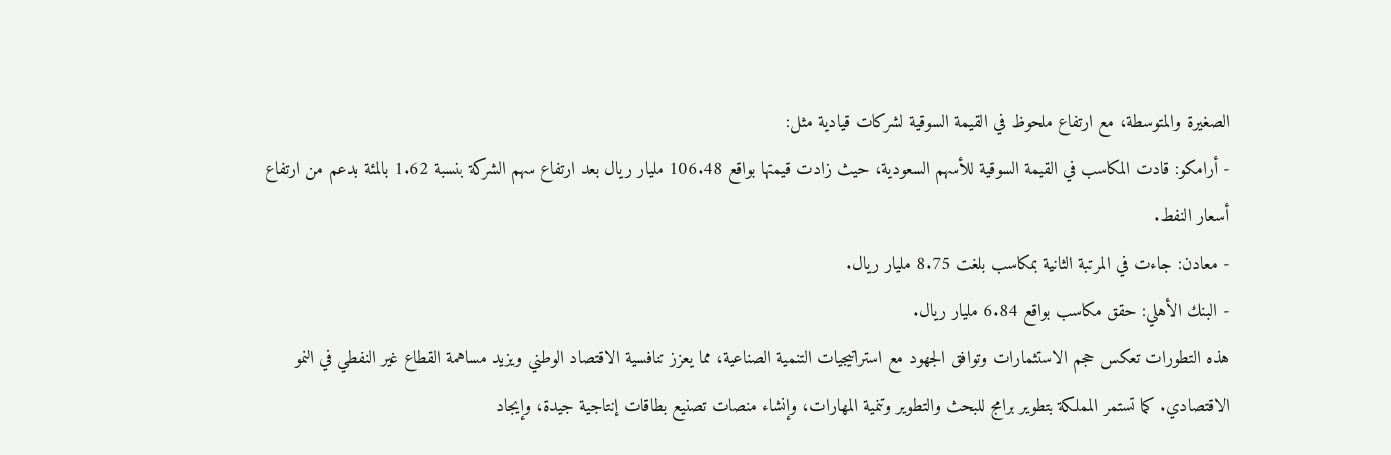الصغيرة والمتوسطة، مع ارتفاع ملحوظ في القيمة السوقية لشركات قيادية مثل:
- أرامكو: قادت المكاسب في القيمة السوقية للأسهم السعودية، حيث زادت قيمتها بواقع 106.48 مليار ريال بعد ارتفاع سهم الشركة بنسبة 1.62 بالمئة بدعم من ارتفاع أسعار النفط.
- معادن: جاءت في المرتبة الثانية بمكاسب بلغت 8.75 مليار ريال.
- البنك الأهلي: حقق مكاسب بواقع 6.84 مليار ريال.
هذه التطورات تعكس حجم الاستثمارات وتوافق الجهود مع استراتيجيات التنمية الصناعية، مما يعزز تنافسية الاقتصاد الوطني ويزيد مساهمة القطاع غير النفطي في النمو الاقتصادي. كما تستمر المملكة بتطوير برامج للبحث والتطوير وتنمية المهارات، وإنشاء منصات تصنيع بطاقات إنتاجية جيدة، وإيجاد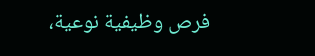فرص وظيفية نوعية،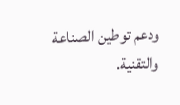ودعم توطين الصناعة والتقنية.